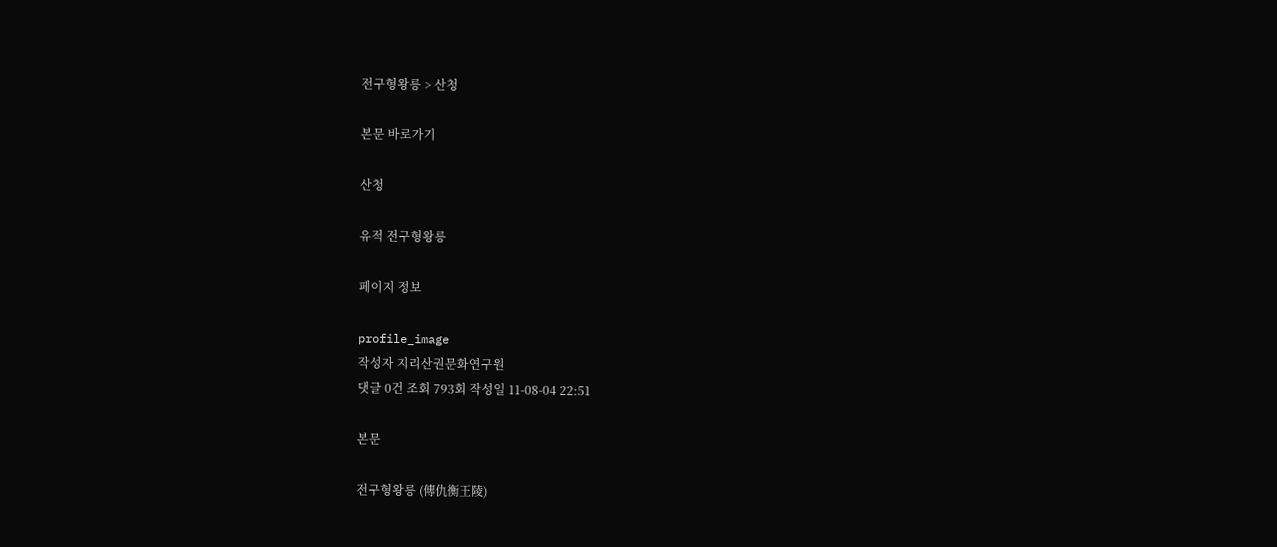전구형왕릉 > 산청

본문 바로가기

산청

유적 전구형왕릉

페이지 정보

profile_image
작성자 지리산권문화연구원
댓글 0건 조회 793회 작성일 11-08-04 22:51

본문

전구형왕릉 (傳仇衡王陵)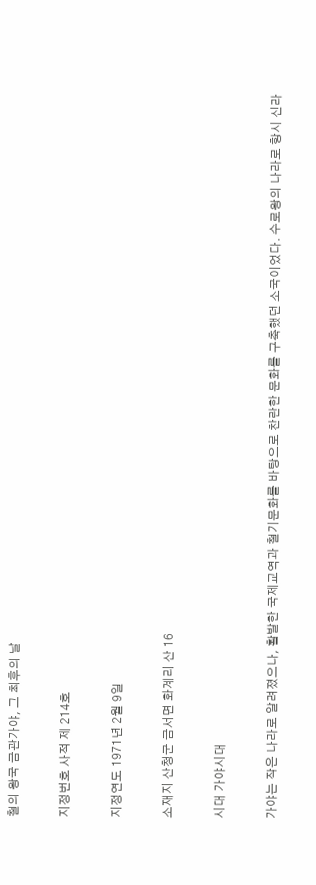철의 왕국 금관가야, 그 최후의 날

지정번호 사적 제 214호

지정연도 1971년 2월 9일

소재지 산청군 금서면 화계리 산 16

시대 가야시대

가야는 작은 나라로 알려졌으나, 활발한 국제교역과 철기문화를 바탕으로 찬란한 문화를 구축했던 소국이었다. 수로왕의 나라로 항시 신라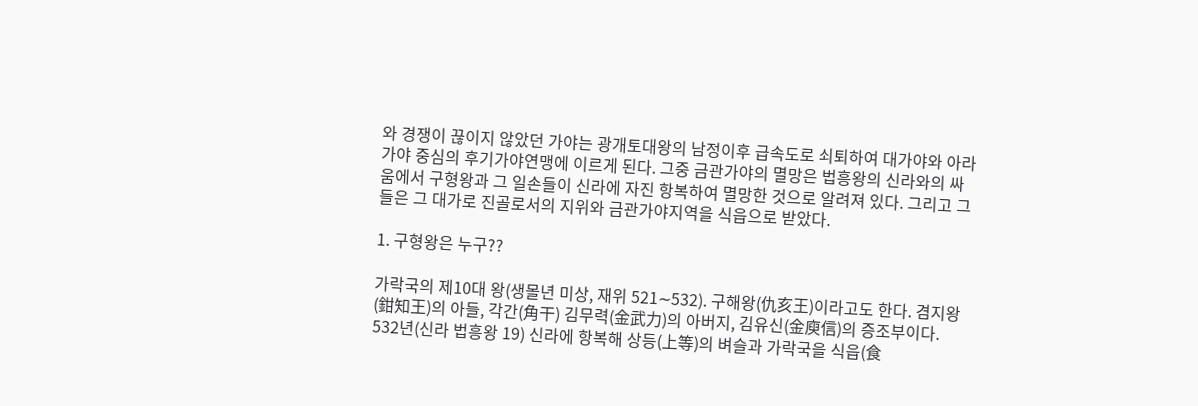와 경쟁이 끊이지 않았던 가야는 광개토대왕의 남정이후 급속도로 쇠퇴하여 대가야와 아라가야 중심의 후기가야연맹에 이르게 된다. 그중 금관가야의 멸망은 법흥왕의 신라와의 싸움에서 구형왕과 그 일손들이 신라에 자진 항복하여 멸망한 것으로 알려져 있다. 그리고 그들은 그 대가로 진골로서의 지위와 금관가야지역을 식읍으로 받았다.

1. 구형왕은 누구??

가락국의 제10대 왕(생몰년 미상, 재위 521∼532). 구해왕(仇亥王)이라고도 한다. 겸지왕(鉗知王)의 아들, 각간(角干) 김무력(金武力)의 아버지, 김유신(金庾信)의 증조부이다. 532년(신라 법흥왕 19) 신라에 항복해 상등(上等)의 벼슬과 가락국을 식읍(食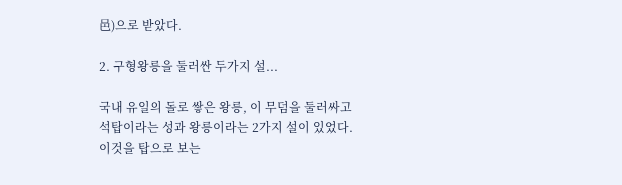邑)으로 받았다.

2. 구형왕릉을 둘러싼 두가지 설...

국내 유일의 돌로 쌓은 왕릉, 이 무덤을 둘러싸고 석탑이라는 성과 왕릉이라는 2가지 설이 있었다. 이것을 탑으로 보는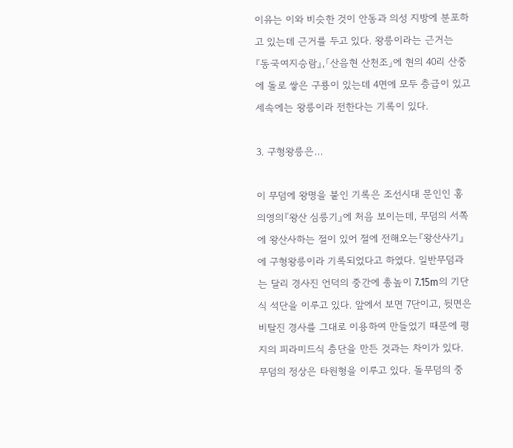이유는 이와 비슷한 것이 안동과 의성 지방에 분포하고 있는데 근거를 두고 있다. 왕릉이라는 근거는 『동국여지승람』,「산음현 산천조」에 현의 40리 산중에 돌로 쌓은 구룡이 있는데 4면에 모두 층급이 있고 세속에는 왕릉이라 전한다는 기록이 있다.

3. 구형왕릉은...

이 무덤에 왕명을 붙인 기록은 조선시대 문인인 홍의영의『왕산 심릉기』에 처음 보이는데, 무덤의 서쪽에 왕산사하는 절이 있어 절에 전해오는『왕산사기』에 구형왕릉이라 기록되었다고 하였다. 일반무덤과는 달리 경사진 언덕의 중간에 총높이 7.15m의 기단식 석단을 이루고 있다. 앞에서 보면 7단이고, 뒷면은 비탈진 경사를 그대로 이용하여 만들었기 때문에 평지의 피라미드식 층단을 만든 것과는 차이가 있다. 무덤의 정상은 타원형을 이루고 있다. 돌무덤의 중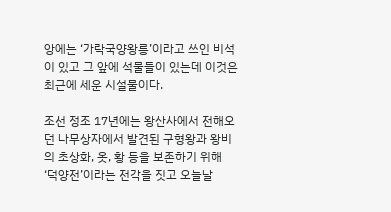앙에는 ‘가락국양왕릉’이라고 쓰인 비석이 있고 그 앞에 석물들이 있는데 이것은 최근에 세운 시설물이다.

조선 정조 17년에는 왕산사에서 전해오던 나무상자에서 발견된 구형왕과 왕비의 초상화, 옷, 황 등을 보존하기 위해 ‘덕양전’이라는 전각을 짓고 오늘날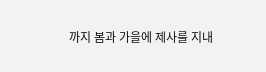까지 봄과 가을에 제사를 지내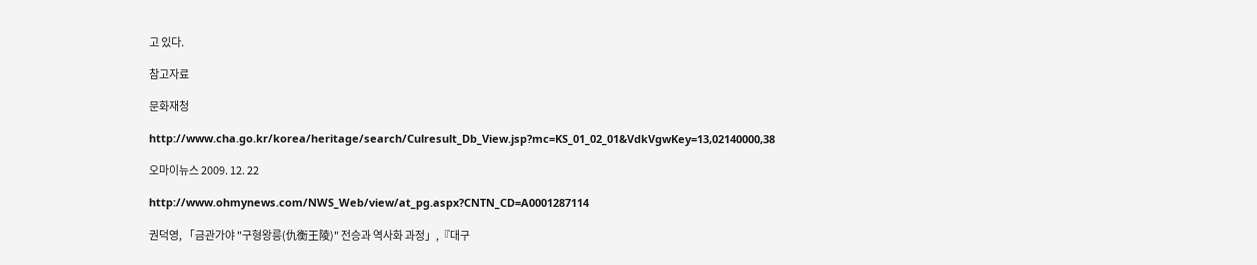고 있다.

참고자료

문화재청

http://www.cha.go.kr/korea/heritage/search/Culresult_Db_View.jsp?mc=KS_01_02_01&VdkVgwKey=13,02140000,38

오마이뉴스 2009. 12. 22

http://www.ohmynews.com/NWS_Web/view/at_pg.aspx?CNTN_CD=A0001287114

권덕영, 「금관가야 "구형왕릉(仇衡王陵)" 전승과 역사화 과정」,『대구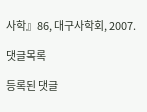사학』86, 대구사학회, 2007.

댓글목록

등록된 댓글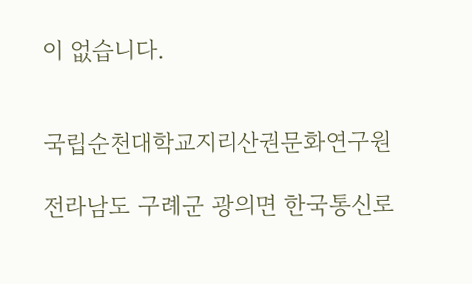이 없습니다.


국립순천대학교지리산권문화연구원

전라남도 구례군 광의면 한국통신로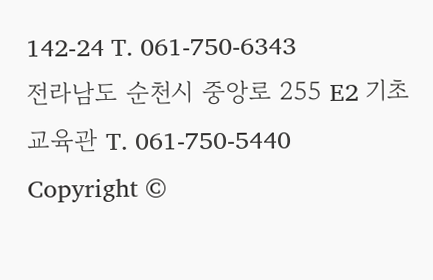142-24 T. 061-750-6343
전라남도 순천시 중앙로 255 E2 기초교육관 T. 061-750-5440
Copyright ©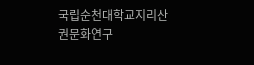국립순천대학교지리산권문화연구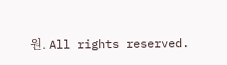원. All rights reserved.